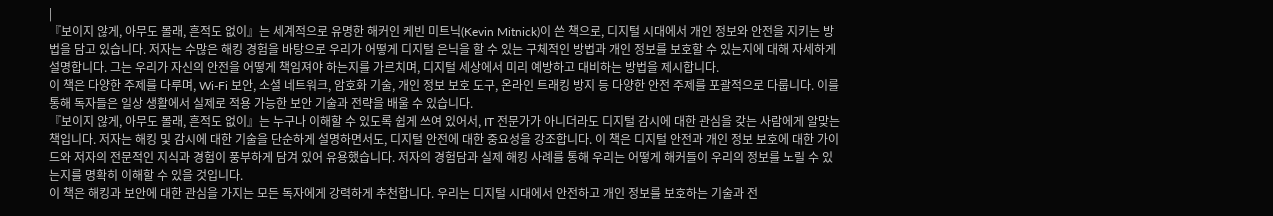|
『보이지 않게, 아무도 몰래, 흔적도 없이』는 세계적으로 유명한 해커인 케빈 미트닉(Kevin Mitnick)이 쓴 책으로, 디지털 시대에서 개인 정보와 안전을 지키는 방법을 담고 있습니다. 저자는 수많은 해킹 경험을 바탕으로 우리가 어떻게 디지털 은닉을 할 수 있는 구체적인 방법과 개인 정보를 보호할 수 있는지에 대해 자세하게 설명합니다. 그는 우리가 자신의 안전을 어떻게 책임져야 하는지를 가르치며, 디지털 세상에서 미리 예방하고 대비하는 방법을 제시합니다.
이 책은 다양한 주제를 다루며, Wi-Fi 보안, 소셜 네트워크, 암호화 기술, 개인 정보 보호 도구, 온라인 트래킹 방지 등 다양한 안전 주제를 포괄적으로 다룹니다. 이를 통해 독자들은 일상 생활에서 실제로 적용 가능한 보안 기술과 전략을 배울 수 있습니다.
『보이지 않게, 아무도 몰래, 흔적도 없이』는 누구나 이해할 수 있도록 쉽게 쓰여 있어서, IT 전문가가 아니더라도 디지털 감시에 대한 관심을 갖는 사람에게 알맞는 책입니다. 저자는 해킹 및 감시에 대한 기술을 단순하게 설명하면서도, 디지털 안전에 대한 중요성을 강조합니다. 이 책은 디지털 안전과 개인 정보 보호에 대한 가이드와 저자의 전문적인 지식과 경험이 풍부하게 담겨 있어 유용했습니다. 저자의 경험담과 실제 해킹 사례를 통해 우리는 어떻게 해커들이 우리의 정보를 노릴 수 있는지를 명확히 이해할 수 있을 것입니다.
이 책은 해킹과 보안에 대한 관심을 가지는 모든 독자에게 강력하게 추천합니다. 우리는 디지털 시대에서 안전하고 개인 정보를 보호하는 기술과 전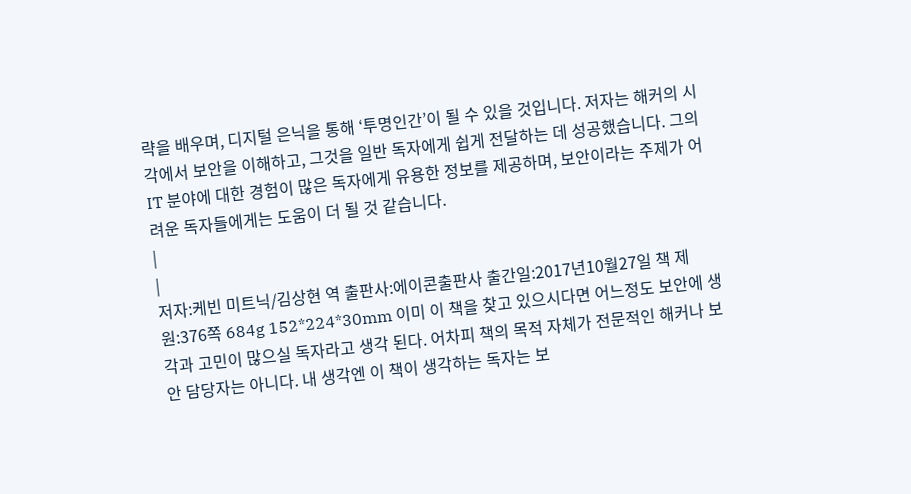략을 배우며, 디지털 은닉을 통해 ‘투명인간’이 될 수 있을 것입니다. 저자는 해커의 시각에서 보안을 이해하고, 그것을 일반 독자에게 쉽게 전달하는 데 성공했습니다. 그의 IT 분야에 대한 경험이 많은 독자에게 유용한 정보를 제공하며, 보안이라는 주제가 어려운 독자들에게는 도움이 더 될 것 같습니다.
|
|
저자:케빈 미트닉/김상현 역 출판사:에이콘출판사 출간일:2017년10월27일 책 제원:376쪽 684g 152*224*30mm 이미 이 책을 찾고 있으시다면 어느정도 보안에 생각과 고민이 많으실 독자라고 생각 된다. 어차피 책의 목적 자체가 전문적인 해커나 보안 담당자는 아니다. 내 생각엔 이 책이 생각하는 독자는 보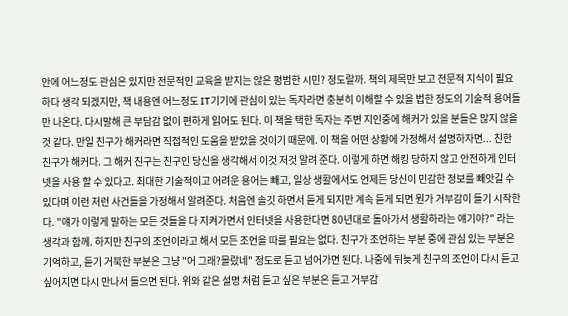안에 어느정도 관심은 있지만 전문적인 교육을 받지는 않은 평범한 시민? 정도랄까. 책의 제목만 보고 전문적 지식이 필요하다 생각 되겠지만, 책 내용엔 어느정도 IT기기에 관심이 있는 독자라면 충분히 이해할 수 있을 법한 정도의 기술적 용어들만 나온다. 다시말해 큰 부담감 없이 편하게 읽어도 된다. 이 책을 택한 독자는 주변 지인중에 해커가 있을 분들은 많지 않을 것 같다. 만일 친구가 해커라면 직접적인 도움을 받았을 것이기 때문에. 이 책을 어떤 상황에 가정해서 설명하자면... 친한 친구가 해커다. 그 해커 친구는 친구인 당신을 생각해서 이것 저것 알려 준다. 이렇게 하면 해킹 당하지 않고 안전하게 인터넷을 사용 할 수 있다고. 최대한 기술적이고 어려운 용어는 빼고, 일상 생활에서도 언제든 당신이 민감한 정보를 빼앗길 수 있다며 이런 저런 사건들을 가정해서 알려준다. 처음엔 솔깃 하면서 듣게 되지만 계속 듣게 되면 뭔가 거부감이 들기 시작한다. "얘가 이렇게 말하는 모든 것들을 다 지켜가면서 인터넷을 사용한다면 80년대로 돌아가서 생활하라는 얘기야?" 라는 생각과 함께. 하지만 친구의 조언이라고 해서 모든 조언을 따를 필요는 없다. 친구가 조언하는 부분 중에 관심 있는 부분은 기억하고, 듣기 거북한 부분은 그냥 "어 그래?몰랐네" 정도로 듣고 넘어가면 된다. 나중에 뒤늦게 친구의 조언이 다시 듣고 싶어지면 다시 만나서 들으면 된다. 위와 같은 설명 처럼 듣고 싶은 부분은 듣고 거부감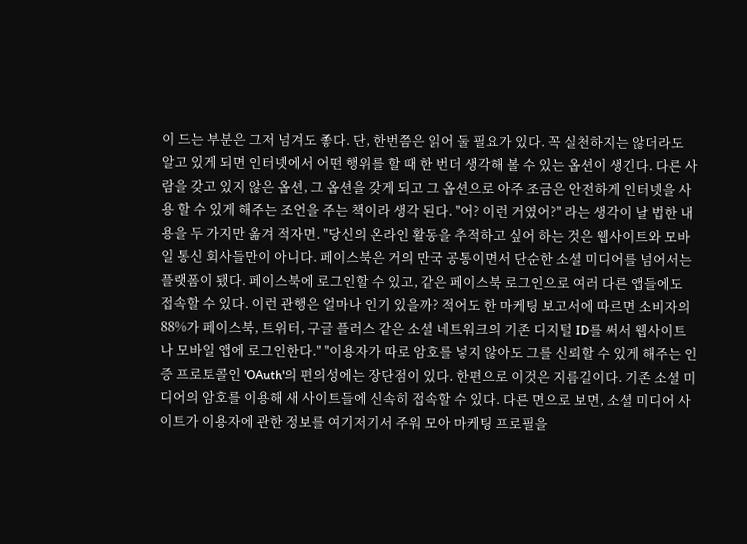이 드는 부분은 그저 넘겨도 좋다. 단, 한번쯤은 읽어 둘 필요가 있다. 꼭 실천하지는 않더라도 알고 있게 되면 인터넷에서 어떤 행위를 할 때 한 번더 생각해 볼 수 있는 옵션이 생긴다. 다른 사람을 갖고 있지 않은 옵션, 그 옵션을 갖게 되고 그 옵션으로 아주 조금은 안전하게 인터넷을 사용 할 수 있게 해주는 조언을 주는 책이라 생각 된다. "어? 이런 거였어?" 라는 생각이 날 법한 내용을 두 가지만 옮겨 적자면. "당신의 온라인 활동을 추적하고 싶어 하는 것은 웹사이트와 모바일 통신 회사들만이 아니다. 페이스북은 거의 만국 공통이면서 단순한 소셜 미디어를 넘어서는 플랫폼이 됐다. 페이스북에 로그인할 수 있고, 같은 페이스북 로그인으로 여러 다른 앱들에도 접속할 수 있다. 이런 관행은 얼마나 인기 있을까? 적어도 한 마케팅 보고서에 따르면 소비자의 88%가 페이스북, 트위터, 구글 플러스 같은 소셜 네트워크의 기존 디지털 ID를 써서 웹사이트나 모바일 앱에 로그인한다." "이용자가 따로 암호를 넣지 않아도 그를 신뢰할 수 있게 해주는 인증 프로토콜인 'OAuth'의 편의성에는 장단점이 있다. 한편으로 이것은 지름길이다. 기존 소셜 미디어의 암호를 이용해 새 사이트들에 신속히 접속할 수 있다. 다른 면으로 보면, 소셜 미디어 사이트가 이용자에 관한 정보를 여기저기서 주워 모아 마케팅 프로필을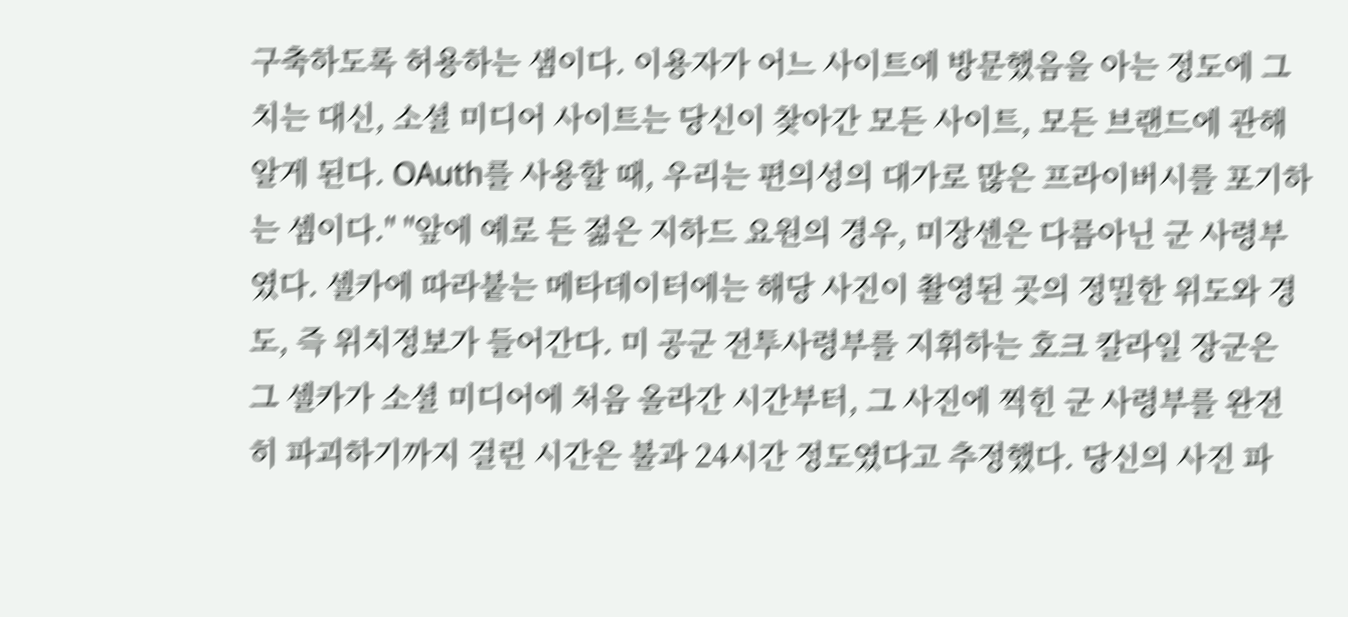구축하도록 허용하는 샘이다. 이용자가 어느 사이트에 방문했음을 아는 정도에 그치는 대신, 소셜 미디어 사이트는 당신이 찾아간 모든 사이트, 모든 브랜드에 관해 알게 된다. OAuth를 사용할 때, 우리는 편의성의 대가로 많은 프라이버시를 포기하는 셈이다." "앞에 예로 든 젊은 지하드 요원의 경우, 미장센은 다름아닌 군 사령부였다. 셀카에 따라붙는 메타데이터에는 해당 사진이 촬영된 곳의 정밀한 위도와 경도, 즉 위치정보가 들어간다. 미 공군 전투사령부를 지휘하는 호크 칼라일 장군은 그 셀카가 소셜 미디어에 처음 올라간 시간부터, 그 사진에 찍힌 군 사령부를 완전히 파괴하기까지 걸린 시간은 불과 24시간 정도였다고 추정했다. 당신의 사진 파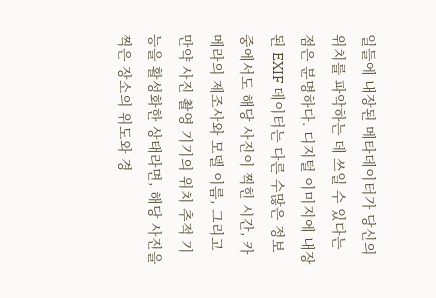일들에 내장된 메타데이터가 당신의 위치를 파악하는 데 쓰일 수 있다는 점은 분명하다. 디지털 이미지에 내장된 EXIF 데이터는 다른 수많은 정보 중에서도 해당 사진이 찍힌 시간, 카메라의 제조사와 모델 이름, 그리고 만약 사진 촬영 기기의 위치 추적 기능을 활성화한 상태라면, 해당 사진을 찍은 장소의 위도와 경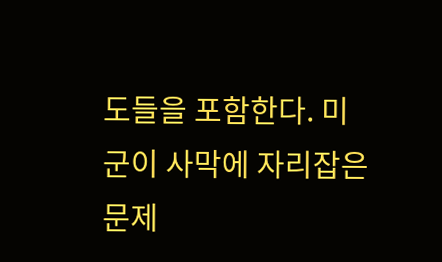도들을 포함한다. 미군이 사막에 자리잡은 문제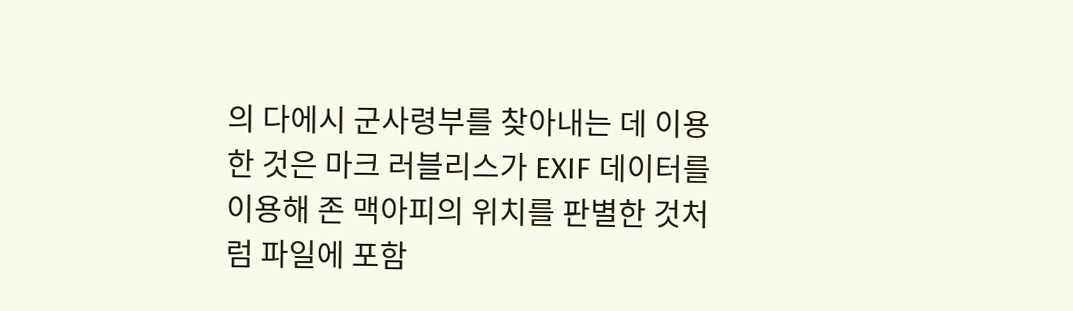의 다에시 군사령부를 찾아내는 데 이용한 것은 마크 러블리스가 EXIF 데이터를 이용해 존 맥아피의 위치를 판별한 것처럼 파일에 포함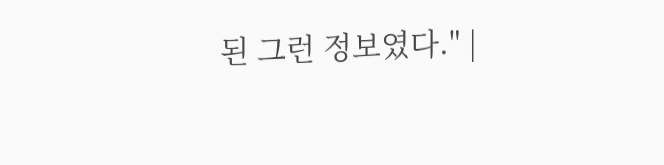된 그런 정보였다." |